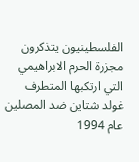الفلسطينيون يتذكرون مجزرة الحرم الابراهيمي التي ارتكبها المتطرف غولد شتاين ضد المصلين عام 1994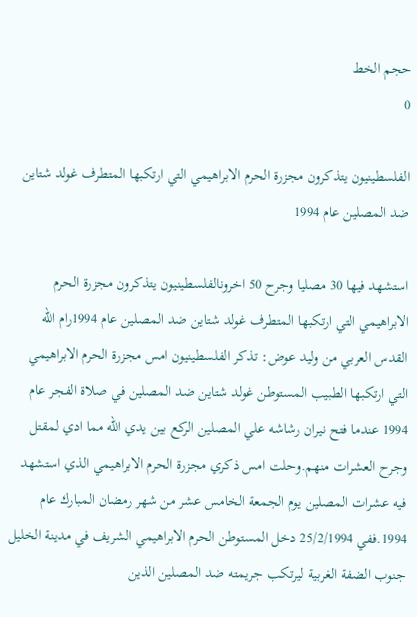حجم الخط
0

الفلسطينيون يتذكرون مجزرة الحرم الابراهيمي التي ارتكبها المتطرف غولد شتاين ضد المصلين عام 1994

استشهد فيها 30 مصليا وجرح 50 اخرونالفلسطينيون يتذكرون مجزرة الحرم الابراهيمي التي ارتكبها المتطرف غولد شتاين ضد المصلين عام 1994رام الله القدس العربي من وليد عوض: تذكر الفلسطينيون امس مجزرة الحرم الابراهيمي التي ارتكبها الطبيب المستوطن غولد شتاين ضد المصلين في صلاة الفجر عام 1994 عندما فتح نيران رشاشه علي المصلين الركع بين يدي الله مما ادي لمقتل وجرح العشرات منهم.وحلت امس ذكري مجزرة الحرم الابراهيمي الذي استشهد فيه عشرات المصلين يوم الجمعة الخامس عشر من شهر رمضان المبارك عام 1994.ففي 25/2/1994 دخل المستوطن الحرم الابراهيمي الشريف في مدينة الخليل جنوب الضفة الغربية ليرتكب جريمته ضد المصلين الذين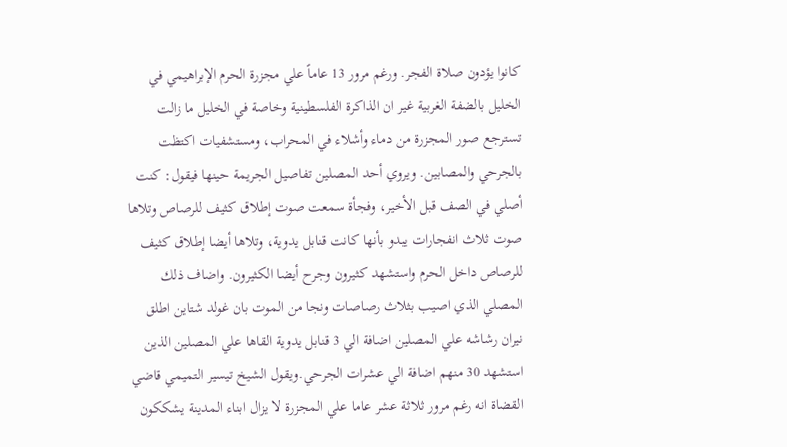كانوا يؤدون صلاة الفجر. ورغم مرور 13 عاماً علي مجزرة الحرم الإبراهيمي في الخليل بالضفة الغربية غير ان الذاكرة الفلسطينية وخاصة في الخليل ما زالت تسترجع صور المجزرة من دماء وأشلاء في المحراب، ومستشفيات اكتظت بالجرحي والمصابين. ويروي أحد المصلين تفاصيل الجريمة حينها فيقول: كنت أصلي في الصف قبل الأخير، وفجأة سمعت صوت إطلاق كثيف للرصاص وتلاها صوت ثلاث انفجارات يبدو بأنها كانت قنابل يدوية، وتلاها أيضا إطلاق كثيف للرصاص داخل الحرم واستشهد كثيرون وجرح أيضا الكثيرون. واضاف ذلك المصلي الذي اصيب بثلاث رصاصات ونجا من الموت بان غولد شتاين اطلق نيران رشاشه علي المصلين اضافة الي 3 قنابل يدوية القاها علي المصلين الذين استشهد 30 منهم اضافة الي عشرات الجرحي.ويقول الشيخ تيسير التميمي قاضي القضاة انه رغم مرور ثلاثة عشر عاما علي المجزرة لا يزال ابناء المدينة يشككون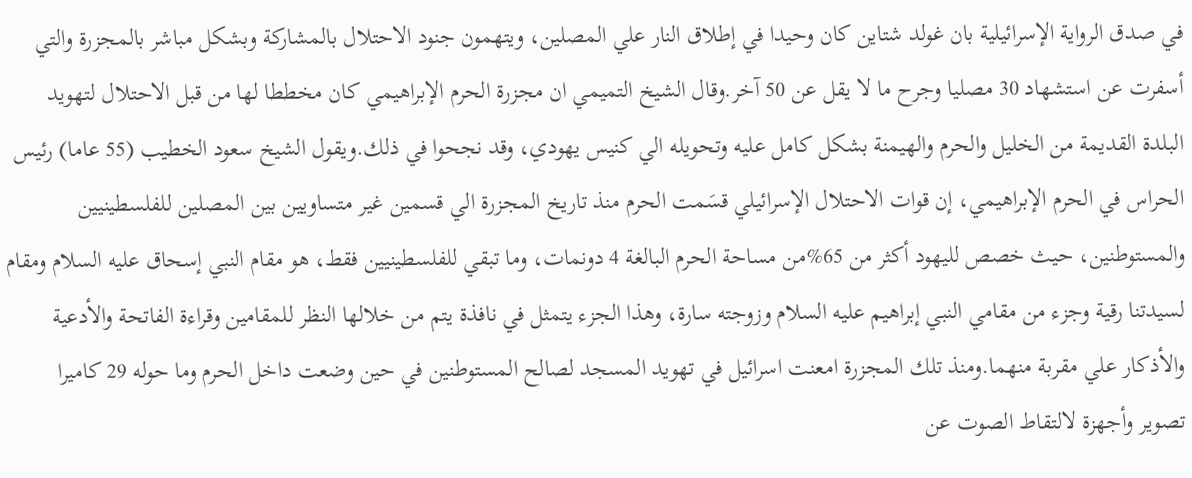في صدق الرواية الإسرائيلية بان غولد شتاين كان وحيدا في إطلاق النار علي المصلين، ويتهمون جنود الاحتلال بالمشاركة وبشكل مباشر بالمجزرة والتي أسفرت عن استشهاد 30 مصليا وجرح ما لا يقل عن 50 آخر.وقال الشيخ التميمي ان مجزرة الحرم الإبراهيمي كان مخططا لها من قبل الاحتلال لتهويد البلدة القديمة من الخليل والحرم والهيمنة بشكل كامل عليه وتحويله الي كنيس يهودي، وقد نجحوا في ذلك.ويقول الشيخ سعود الخطيب (55 عاما) رئيس الحراس في الحرم الإبراهيمي، إن قوات الاحتلال الإسرائيلي قسَمت الحرم منذ تاريخ المجزرة الي قسمين غير متساويين بين المصلين للفلسطينيين والمستوطنين، حيث خصص لليهود أكثر من 65%من مساحة الحرم البالغة 4 دونمات، وما تبقي للفلسطينيين فقط، هو مقام النبي إسحاق عليه السلام ومقام لسيدتنا رقية وجزء من مقامي النبي إبراهيم عليه السلام وزوجته سارة، وهذا الجزء يتمثل في نافذة يتم من خلالها النظر للمقامين وقراءة الفاتحة والأدعية والأذكار علي مقربة منهما.ومنذ تلك المجزرة امعنت اسرائيل في تهويد المسجد لصالح المستوطنين في حين وضعت داخل الحرم وما حوله 29 كاميرا تصوير وأجهزة لالتقاط الصوت عن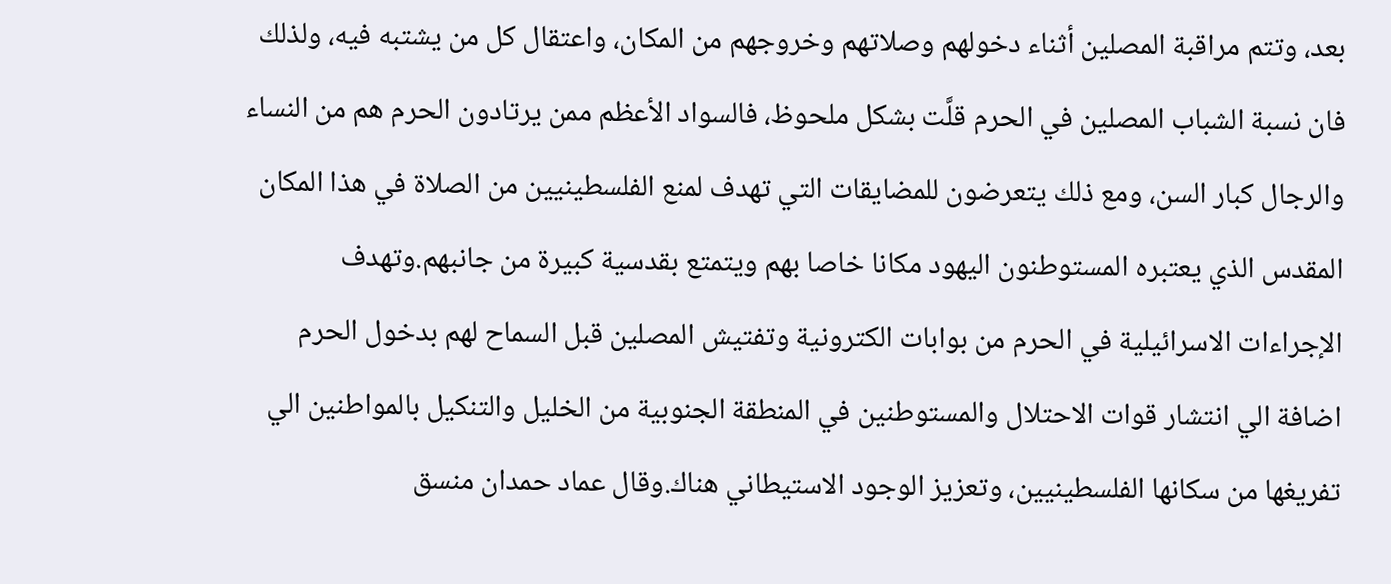بعد، وتتم مراقبة المصلين أثناء دخولهم وصلاتهم وخروجهم من المكان، واعتقال كل من يشتبه فيه، ولذلك فان نسبة الشباب المصلين في الحرم قلَّت بشكل ملحوظ، فالسواد الأعظم ممن يرتادون الحرم هم من النساء والرجال كبار السن، ومع ذلك يتعرضون للمضايقات التي تهدف لمنع الفلسطينيين من الصلاة في هذا المكان المقدس الذي يعتبره المستوطنون اليهود مكانا خاصا بهم ويتمتع بقدسية كبيرة من جانبهم.وتهدف الإجراءات الاسرائيلية في الحرم من بوابات الكترونية وتفتيش المصلين قبل السماح لهم بدخول الحرم اضافة الي انتشار قوات الاحتلال والمستوطنين في المنطقة الجنوبية من الخليل والتنكيل بالمواطنين الي تفريغها من سكانها الفلسطينيين، وتعزيز الوجود الاستيطاني هناك.وقال عماد حمدان منسق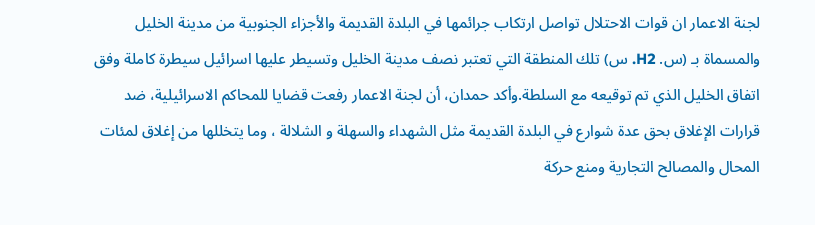لجنة الاعمار ان قوات الاحتلال تواصل ارتكاب جرائمها في البلدة القديمة والأجزاء الجنوبية من مدينة الخليل والمسماة بـ (س. H2. س) تلك المنطقة التي تعتبر نصف مدينة الخليل وتسيطر عليها اسرائيل سيطرة كاملة وفق اتفاق الخليل الذي تم توقيعه مع السلطة.وأكد حمدان، أن لجنة الاعمار رفعت قضايا للمحاكم الاسرائيلية، ضد قرارات الإغلاق بحق عدة شوارع في البلدة القديمة مثل الشهداء والسهلة و الشلالة ، وما يتخللها من إغلاق لمئات المحال والمصالح التجارية ومنع حركة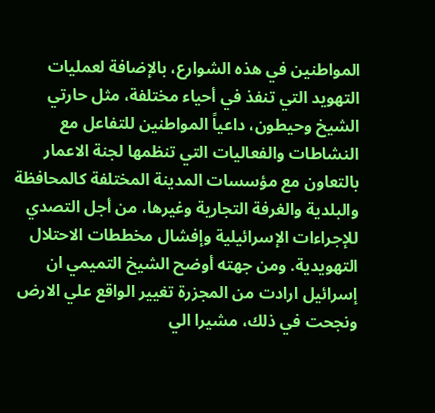المواطنين في هذه الشوارع، بالإضافة لعمليات التهويد التي تنفذ في أحياء مختلفة، مثل حارتي الشيخ وحيطون، داعياً المواطنين للتفاعل مع النشاطات والفعاليات التي تنظمها لجنة الاعمار بالتعاون مع مؤسسات المدينة المختلفة كالمحافظة والبلدية والغرفة التجارية وغيرها، من أجل التصدي للإجراءات الإسرائيلية وإفشال مخططات الاحتلال التهويدية. ومن جهته أوضح الشيخ التميمي ان إسرائيل ارادت من المجزرة تغيير الواقع علي الارض ونجحت في ذلك، مشيرا الي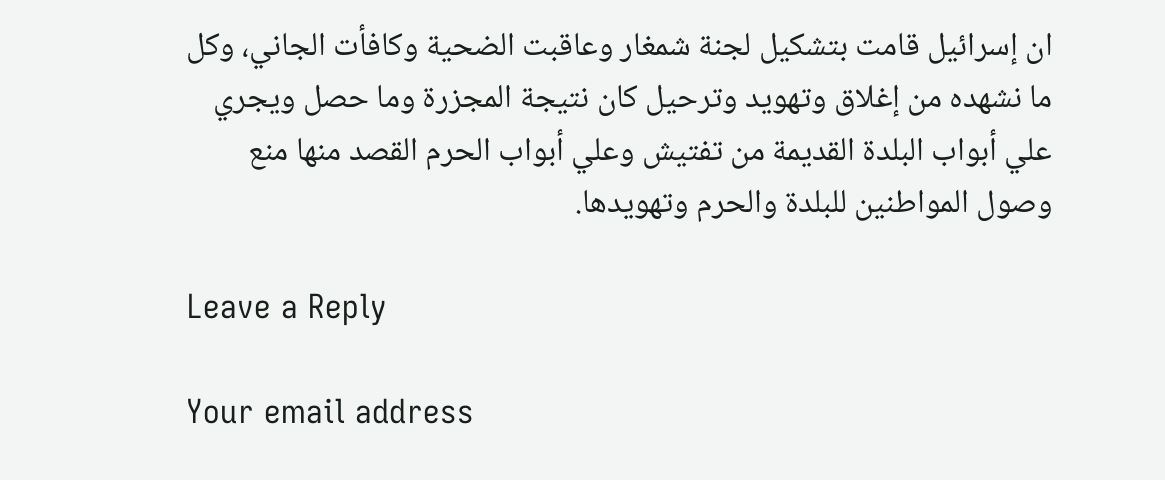ان إسرائيل قامت بتشكيل لجنة شمغار وعاقبت الضحية وكافأت الجاني، وكل ما نشهده من إغلاق وتهويد وترحيل كان نتيجة المجزرة وما حصل ويجري علي أبواب البلدة القديمة من تفتيش وعلي أبواب الحرم القصد منها منع وصول المواطنين للبلدة والحرم وتهويدها.

Leave a Reply

Your email address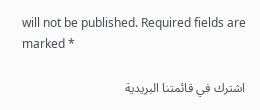will not be published. Required fields are marked *

اشترك في قائمتنا البريدية